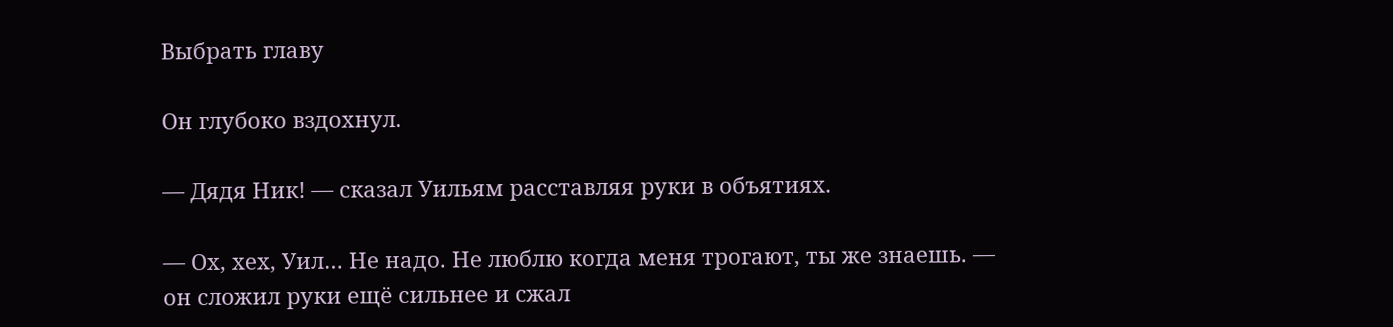Выбрать главу

Он глубоко вздохнул.

— Дядя Ник! — сказал Уильям расставляя руки в объятиях.

— Ох, хех, Уил… Не надо. Не люблю когда меня трогают, ты же знаешь. — он сложил руки ещё сильнее и сжал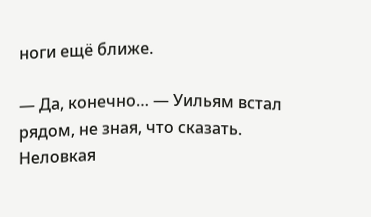ноги ещё ближе.

— Да, конечно… — Уильям встал рядом, не зная, что сказать. Неловкая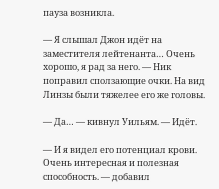пауза возникла.

— Я слышал Джон идёт на заместителя лейтенанта… Очень хорошо, я рад за него. — Ник поправил сползающие очки. На вид Линзы были тяжелее его же головы.

— Да… — кивнул Уильям. — Идёт.

— И я видел его потенциал крови. Очень интересная и полезная способность. — добавил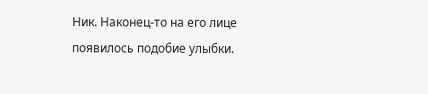Ник. Наконец-то на его лице появилось подобие улыбки.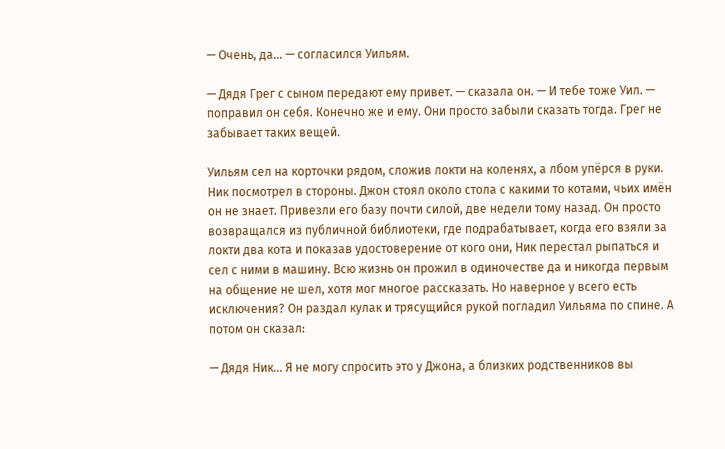— Очень, да… — согласился Уильям.

— Дядя Грег с сыном передают ему привет. — сказала он. — И тебе тоже Уил. — поправил он себя. Конечно же и ему. Они просто забыли сказать тогда. Грег не забывает таких вещей.

Уильям сел на корточки рядом, сложив локти на коленях, а лбом упёрся в руки. Ник посмотрел в стороны. Джон стоял около стола с какими то котами, чьих имён он не знает. Привезли его базу почти силой, две недели тому назад. Он просто возвращался из публичной библиотеки, где подрабатывает, когда его взяли за локти два кота и показав удостоверение от кого они, Ник перестал рыпаться и сел с ними в машину. Всю жизнь он прожил в одиночестве да и никогда первым на общение не шел, хотя мог многое рассказать. Но наверное у всего есть исключения? Он раздал кулак и трясущийся рукой погладил Уильяма по спине. А потом он сказал:

— Дядя Ник… Я не могу спросить это у Джона, а близких родственников вы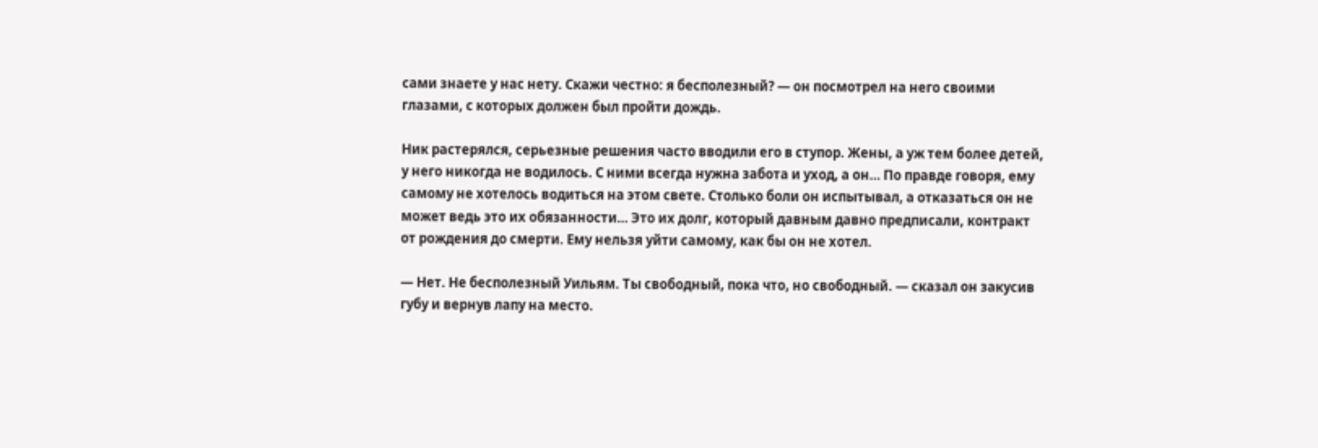сами знаете у нас нету. Скажи честно: я бесполезный? — он посмотрел на него своими глазами, с которых должен был пройти дождь.

Ник растерялся, серьезные решения часто вводили его в ступор. Жены, а уж тем более детей, у него никогда не водилось. С ними всегда нужна забота и уход, а он… По правде говоря, ему самому не хотелось водиться на этом свете. Столько боли он испытывал, а отказаться он не может ведь это их обязанности… Это их долг, который давным давно предписали, контракт от рождения до смерти. Ему нельзя уйти самому, как бы он не хотел.

— Нет. Не бесполезный Уильям. Ты свободный, пока что, но свободный. — сказал он закусив губу и вернув лапу на место.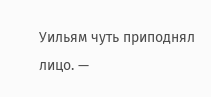Уильям чуть приподнял лицо. —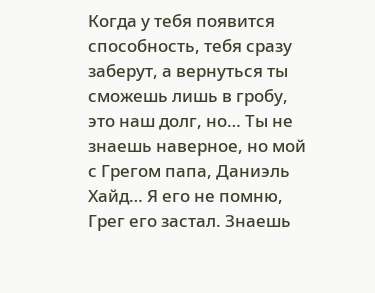Когда у тебя появится способность, тебя сразу заберут, а вернуться ты сможешь лишь в гробу, это наш долг, но… Ты не знаешь наверное, но мой с Грегом папа, Даниэль Хайд… Я его не помню, Грег его застал. Знаешь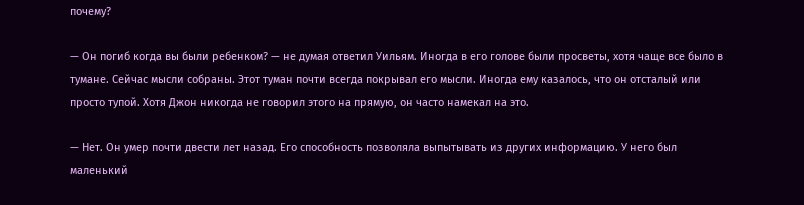почему?

— Он погиб когда вы были ребенком? — не думая ответил Уильям. Иногда в его голове были просветы, хотя чаще все было в тумане. Сейчас мысли собраны. Этот туман почти всегда покрывал его мысли. Иногда ему казалось, что он отсталый или просто тупой. Хотя Джон никогда не говорил этого на прямую, он часто намекал на это.

— Нет. Он умер почти двести лет назад. Его способность позволяла выпытывать из других информацию. У него был маленький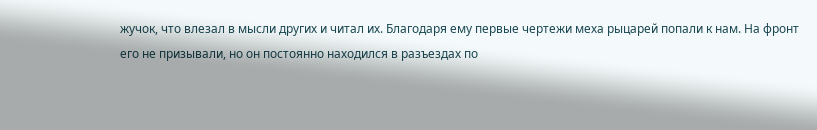жучок, что влезал в мысли других и читал их. Благодаря ему первые чертежи меха рыцарей попали к нам. На фронт его не призывали, но он постоянно находился в разъездах по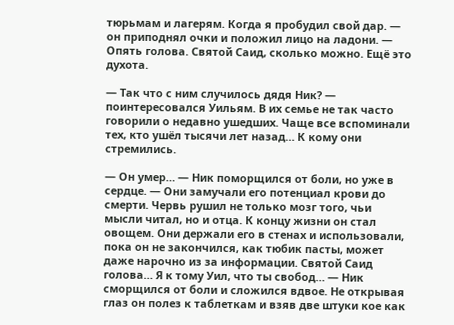тюрьмам и лагерям. Когда я пробудил свой дар. — он приподнял очки и положил лицо на ладони. — Опять голова. Святой Саид, сколько можно. Ещё это духота.

— Так что с ним случилось дядя Ник? — поинтересовался Уильям. В их семье не так часто говорили о недавно ушедших. Чаще все вспоминали тех, кто ушёл тысячи лет назад… К кому они стремились.

— Он умер… — Ник поморщился от боли, но уже в сердце. — Они замучали его потенциал крови до смерти. Червь рушил не только мозг того, чьи мысли читал, но и отца. К концу жизни он стал овощем. Они держали его в стенах и использовали, пока он не закончился, как тюбик пасты, может даже нарочно из за информации. Святой Саид голова… Я к тому Уил, что ты свобод… — Ник сморщился от боли и сложился вдвое. Не открывая глаз он полез к таблеткам и взяв две штуки кое как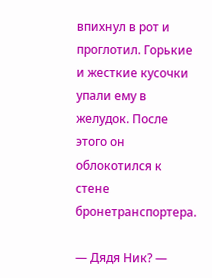впихнул в рот и проглотил. Горькие и жесткие кусочки упали ему в желудок. После этого он облокотился к стене бронетранспортера.

— Дядя Ник? —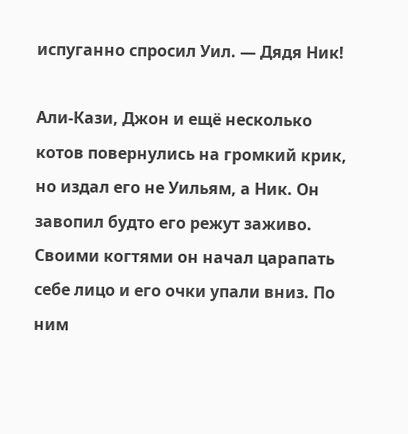испуганно спросил Уил. — Дядя Ник!

Али-Кази, Джон и ещё несколько котов повернулись на громкий крик, но издал его не Уильям, а Ник. Он завопил будто его режут заживо. Своими когтями он начал царапать себе лицо и его очки упали вниз. По ним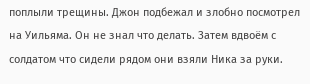поплыли трещины. Джон подбежал и злобно посмотрел на Уильяма. Он не знал что делать. Затем вдвоём с солдатом что сидели рядом они взяли Ника за руки.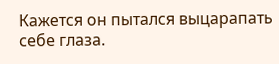Кажется он пытался выцарапать себе глаза.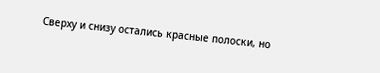Сверху и снизу остались красные полоски, но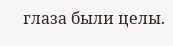глаза были целы.